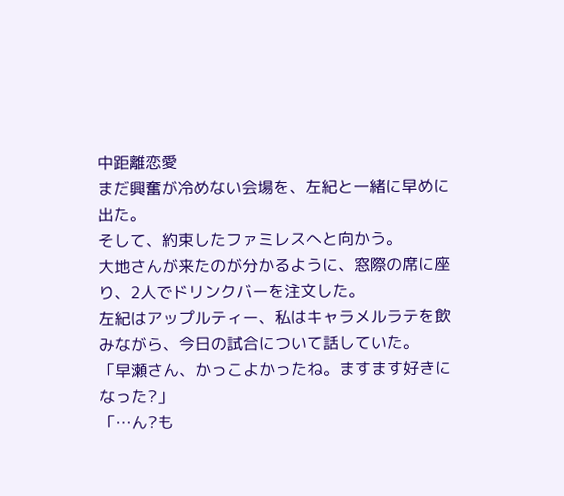中距離恋愛
まだ興奮が冷めない会場を、左紀と一緒に早めに出た。
そして、約束したファミレスへと向かう。
大地さんが来たのが分かるように、窓際の席に座り、2人でドリンクバーを注文した。
左紀はアップルティー、私はキャラメルラテを飲みながら、今日の試合について話していた。
「早瀬さん、かっこよかったね。ますます好きになった?」
「…ん?も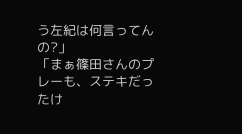う左紀は何言ってんの?」
「まぁ篠田さんのプレーも、ステキだったけ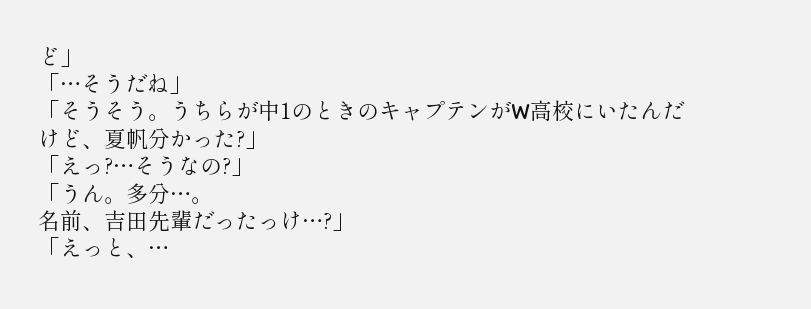ど」
「…そうだね」
「そうそう。うちらが中1のときのキャプテンがW高校にいたんだけど、夏帆分かった?」
「えっ?…そうなの?」
「うん。多分…。
名前、吉田先輩だったっけ…?」
「えっと、…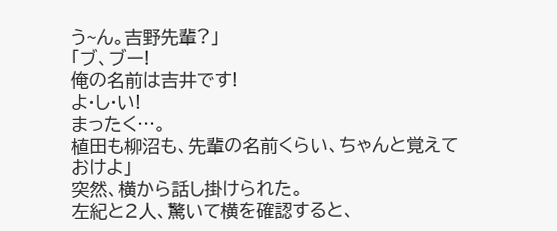う~ん。吉野先輩?」
「ブ、ブー!
俺の名前は吉井です!
よ·し·い!
まったく…。
植田も柳沼も、先輩の名前くらい、ちゃんと覚えておけよ」
突然、横から話し掛けられた。
左紀と2人、驚いて横を確認すると、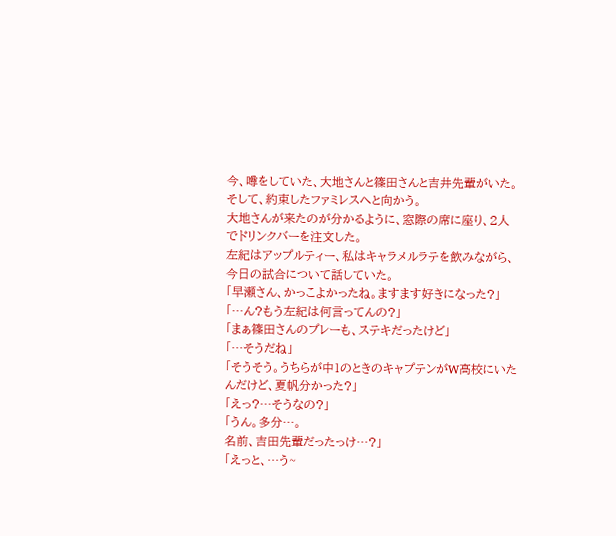今、噂をしていた、大地さんと篠田さんと吉井先輩がいた。
そして、約束したファミレスへと向かう。
大地さんが来たのが分かるように、窓際の席に座り、2人でドリンクバーを注文した。
左紀はアップルティー、私はキャラメルラテを飲みながら、今日の試合について話していた。
「早瀬さん、かっこよかったね。ますます好きになった?」
「…ん?もう左紀は何言ってんの?」
「まぁ篠田さんのプレーも、ステキだったけど」
「…そうだね」
「そうそう。うちらが中1のときのキャプテンがW高校にいたんだけど、夏帆分かった?」
「えっ?…そうなの?」
「うん。多分…。
名前、吉田先輩だったっけ…?」
「えっと、…う~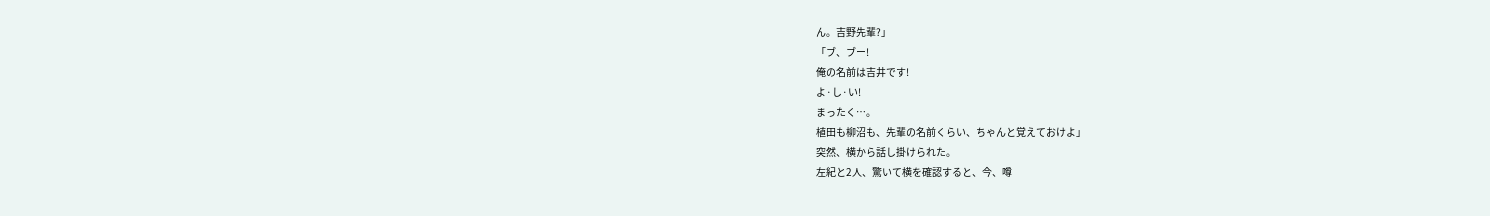ん。吉野先輩?」
「ブ、ブー!
俺の名前は吉井です!
よ·し·い!
まったく…。
植田も柳沼も、先輩の名前くらい、ちゃんと覚えておけよ」
突然、横から話し掛けられた。
左紀と2人、驚いて横を確認すると、今、噂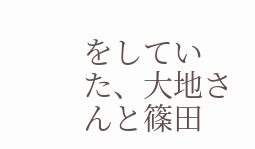をしていた、大地さんと篠田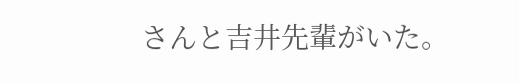さんと吉井先輩がいた。